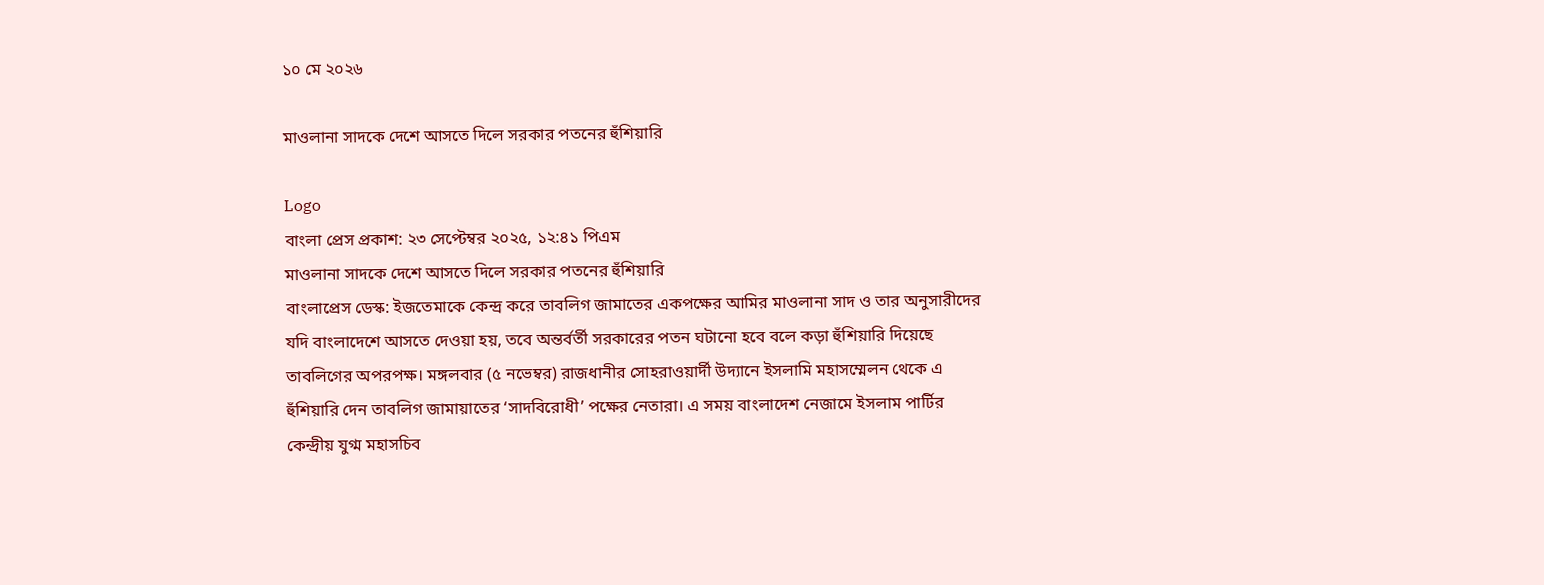১০ মে ২০২৬

মাওলানা সাদকে দেশে আসতে দিলে সরকার পতনের হুঁশিয়ারি

Logo
বাংলা প্রেস প্রকাশ: ২৩ সেপ্টেম্বর ২০২৫, ১২:৪১ পিএম
মাওলানা সাদকে দেশে আসতে দিলে সরকার পতনের হুঁশিয়ারি
বাংলাপ্রেস ডেস্ক: ইজতেমাকে কেন্দ্র করে তাবলিগ জামাতের একপক্ষের আমির মাওলানা সাদ ও তার অনুসারীদের যদি বাংলাদেশে আসতে দেওয়া হয়, তবে অন্তর্বর্তী সরকারের পতন ঘটানো হবে বলে কড়া হুঁশিয়ারি দিয়েছে তাবলিগের অপরপক্ষ। মঙ্গলবার (৫ নভেম্বর) রাজধানীর সোহরাওয়ার্দী উদ্যানে ইসলামি মহাসম্মেলন থেকে এ হুঁশিয়ারি দেন তাবলিগ জামায়াতের ‘সাদবিরোধী’ পক্ষের নেতারা। এ সময় বাংলাদেশ নেজামে ইসলাম পার্টির কেন্দ্রীয় যুগ্ম মহাসচিব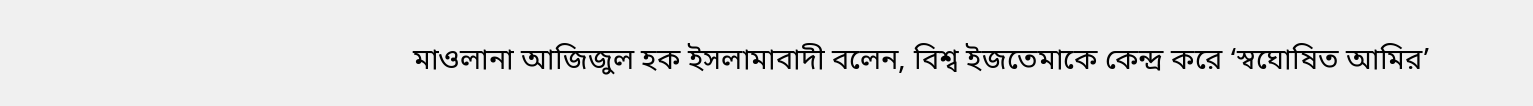মাওলানা আজিজুল হক ইসলামাবাদী বলেন, বিশ্ব ইজতেমাকে কেন্দ্র করে ‘স্বঘোষিত আমির’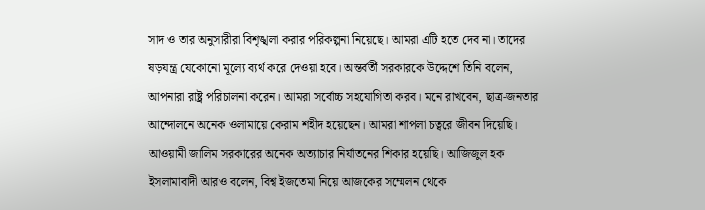সাদ ও তার অনুসারীরা বিশৃঙ্খলা করার পরিকল্পনা নিয়েছে। আমরা এটি হতে দেব না। তাদের ষড়যন্ত্র যেকোনো মূল্যে ব্যর্থ করে দেওয়া হবে। অন্তর্বর্তী সরকারকে উদ্দেশে তিনি বলেন, আপনারা রাষ্ট্র পরিচালনা করেন। আমরা সর্বোচ্চ সহযোগিতা করব। মনে রাখবেন, ছাত্র-জনতার আন্দোলনে অনেক ওলামায়ে কেরাম শহীদ হয়েছেন। আমরা শাপলা চত্বরে জীবন দিয়েছি। আওয়ামী জালিম সরকারের অনেক অত্যাচার নির্যাতনের শিকার হয়েছি। আজিজুল হক ইসলামাবাদী আরও বলেন, বিশ্ব ইজতেমা নিয়ে আজকের সম্মেলন থেকে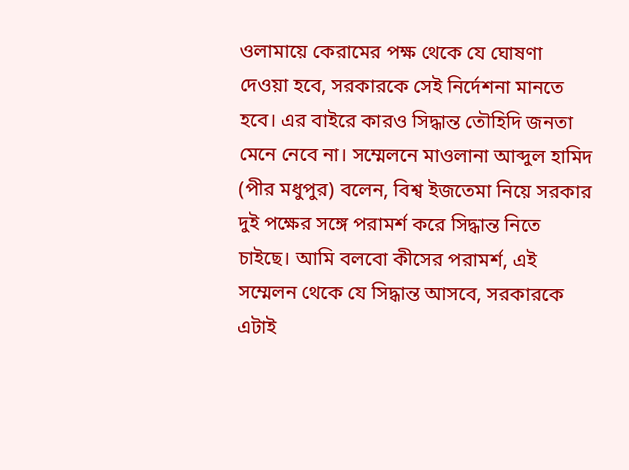ওলামায়ে কেরামের পক্ষ থেকে যে ঘোষণা দেওয়া হবে, সরকারকে সেই নির্দেশনা মানতে হবে। এর বাইরে কারও সিদ্ধান্ত তৌহিদি জনতা মেনে নেবে না। সম্মেলনে মাওলানা আব্দুল হামিদ (পীর মধুপুর) বলেন, বিশ্ব ইজতেমা নিয়ে সরকার দুই পক্ষের সঙ্গে পরামর্শ করে সিদ্ধান্ত নিতে চাইছে। আমি বলবো কীসের পরামর্শ, এই সম্মেলন থেকে যে সিদ্ধান্ত আসবে, সরকারকে এটাই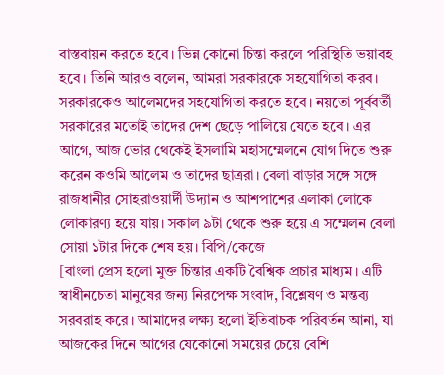বাস্তবায়ন করতে হবে। ভিন্ন কোনো চিন্তা করলে পরিস্থিতি ভয়াবহ হবে। তিনি আরও বলেন, আমরা সরকারকে সহযোগিতা করব। সরকারকেও আলেমদের সহযোগিতা করতে হবে। নয়তো পূর্ববর্তী সরকারের মতোই তাদের দেশ ছেড়ে পালিয়ে যেতে হবে। এর আগে, আজ ভোর থেকেই ইসলামি মহাসম্মেলনে যোগ দিতে শুরু করেন কওমি আলেম ও তাদের ছাত্ররা। বেলা বাড়ার সঙ্গে সঙ্গে রাজধানীর সোহরাওয়ার্দী উদ্যান ও আশপাশের এলাকা লোকে লোকারণ্য হয়ে যায়। সকাল ৯টা থেকে শুরু হয়ে এ সম্মেলন বেলা সোয়া ১টার দিকে শেষ হয়। বিপি/কেজে
[বাংলা প্রেস হলো মুক্ত চিন্তার একটি বৈশ্বিক প্রচার মাধ্যম। এটি স্বাধীনচেতা মানুষের জন্য নিরপেক্ষ সংবাদ, বিশ্লেষণ ও মন্তব্য সরবরাহ করে। আমাদের লক্ষ্য হলো ইতিবাচক পরিবর্তন আনা, যা আজকের দিনে আগের যেকোনো সময়ের চেয়ে বেশি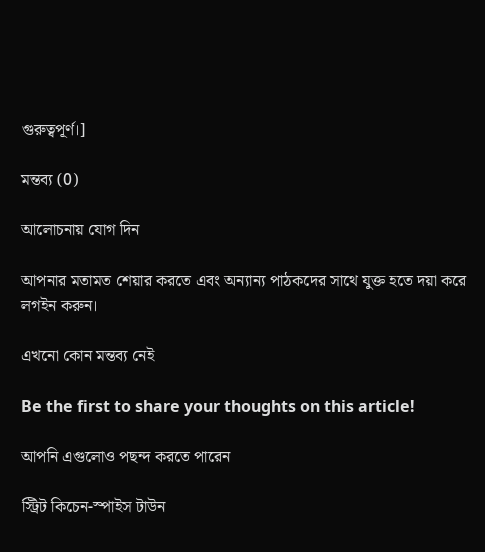গুরুত্বপূর্ণ।]

মন্তব্য (0)

আলোচনায় যোগ দিন

আপনার মতামত শেয়ার করতে এবং অন্যান্য পাঠকদের সাথে যুক্ত হতে দয়া করে লগইন করুন।

এখনো কোন মন্তব্য নেই

Be the first to share your thoughts on this article!

আপনি এগুলোও পছন্দ করতে পারেন

স্ট্রিট কিচেন-স্পাইস টাউন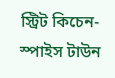স্ট্রিট কিচেন-স্পাইস টাউন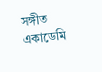সঙ্গীত একাডেমি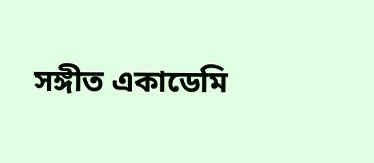সঙ্গীত একাডেমি